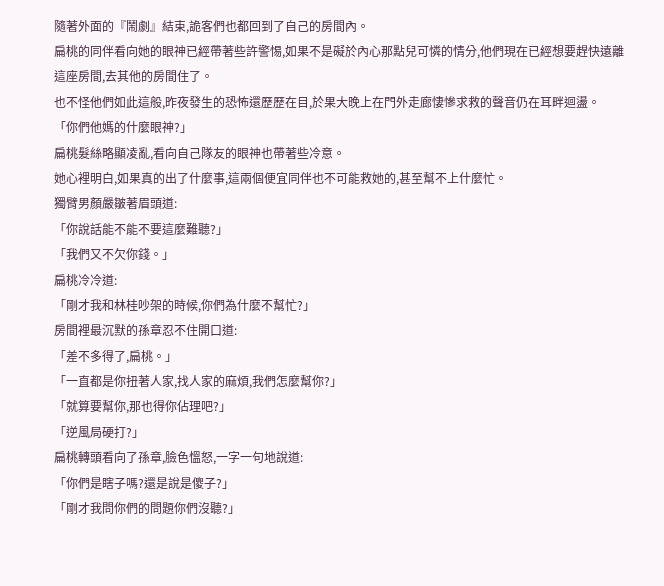隨著外面的『鬧劇』結束,詭客們也都回到了自己的房間內。
扁桃的同伴看向她的眼神已經帶著些許警惕,如果不是礙於內心那點兒可憐的情分,他們現在已經想要趕快遠離這座房間,去其他的房間住了。
也不怪他們如此這般,昨夜發生的恐怖還歷歷在目,於果大晚上在門外走廊悽慘求救的聲音仍在耳畔迴盪。
「你們他媽的什麼眼神?」
扁桃髮絲略顯凌亂,看向自己隊友的眼神也帶著些冷意。
她心裡明白,如果真的出了什麼事,這兩個便宜同伴也不可能救她的,甚至幫不上什麼忙。
獨臂男顏嚴皺著眉頭道:
「你說話能不能不要這麼難聽?」
「我們又不欠你錢。」
扁桃冷冷道:
「剛才我和林桂吵架的時候,你們為什麼不幫忙?」
房間裡最沉默的孫章忍不住開口道:
「差不多得了,扁桃。」
「一直都是你扭著人家,找人家的麻煩,我們怎麼幫你?」
「就算要幫你,那也得你佔理吧?」
「逆風局硬打?」
扁桃轉頭看向了孫章,臉色慍怒,一字一句地說道:
「你們是瞎子嗎?還是說是傻子?」
「剛才我問你們的問題你們沒聽?」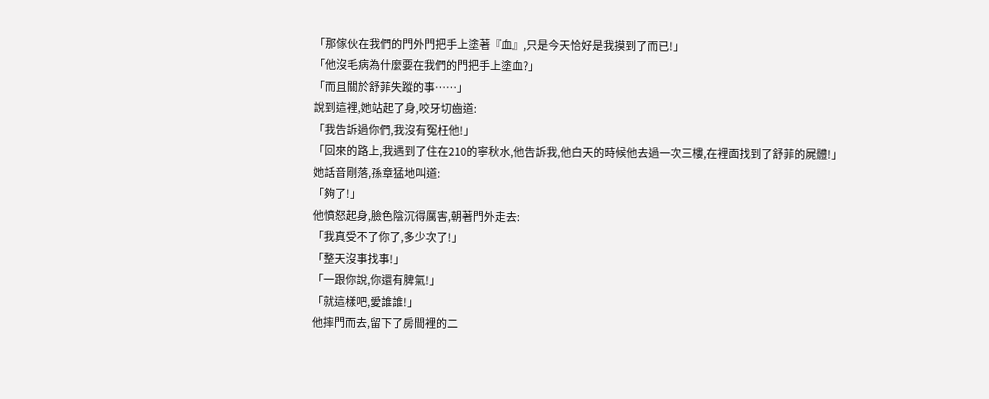「那傢伙在我們的門外門把手上塗著『血』,只是今天恰好是我摸到了而已!」
「他沒毛病為什麼要在我們的門把手上塗血?」
「而且關於舒菲失蹤的事……」
說到這裡,她站起了身,咬牙切齒道:
「我告訴過你們,我沒有冤枉他!」
「回來的路上,我遇到了住在210的寧秋水,他告訴我,他白天的時候他去過一次三樓,在裡面找到了舒菲的屍體!」
她話音剛落,孫章猛地叫道:
「夠了!」
他憤怒起身,臉色陰沉得厲害,朝著門外走去:
「我真受不了你了,多少次了!」
「整天沒事找事!」
「一跟你說,你還有脾氣!」
「就這樣吧,愛誰誰!」
他摔門而去,留下了房間裡的二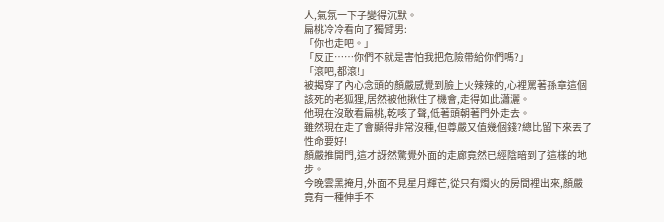人,氣氛一下子變得沉默。
扁桃冷冷看向了獨臂男:
「你也走吧。」
「反正……你們不就是害怕我把危險帶給你們嗎?」
「滾吧,都滾!」
被揭穿了內心念頭的顏嚴感覺到臉上火辣辣的,心裡罵著孫章這個該死的老狐狸,居然被他揪住了機會,走得如此瀟灑。
他現在沒敢看扁桃,乾咳了聲,低著頭朝著門外走去。
雖然現在走了會顯得非常沒種,但尊嚴又值幾個錢?總比留下來丟了性命要好!
顏嚴推開門,這才訝然驚覺外面的走廊竟然已經陰暗到了這樣的地步。
今晚雲黑掩月,外面不見星月輝芒,從只有燭火的房間裡出來,顏嚴竟有一種伸手不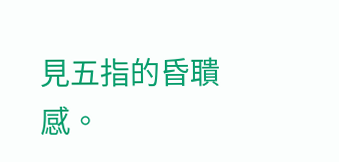見五指的昏聵感。